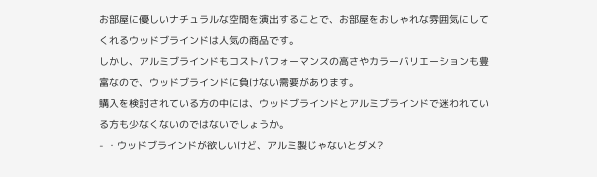お部屋に優しいナチュラルな空間を演出することで、お部屋をおしゃれな雰囲気にしてくれるウッドブラインドは人気の商品です。
しかし、アルミブラインドもコストパフォーマンスの高さやカラーバリエーションも豊富なので、ウッドブラインドに負けない需要があります。
購入を検討されている方の中には、ウッドブラインドとアルミブラインドで迷われている方も少なくないのではないでしょうか。
- ・ウッドブラインドが欲しいけど、アルミ製じゃないとダメ?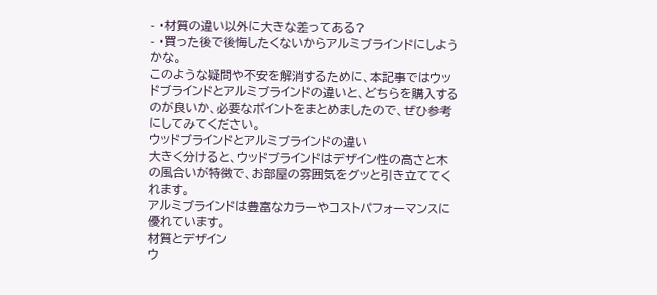- ・材質の違い以外に大きな差ってある?
- ・買った後で後悔したくないからアルミブラインドにしようかな。
このような疑問や不安を解消するために、本記事ではウッドブラインドとアルミブラインドの違いと、どちらを購入するのが良いか、必要なポイントをまとめましたので、ぜひ参考にしてみてください。
ウッドブラインドとアルミブラインドの違い
大きく分けると、ウッドブラインドはデザイン性の高さと木の風合いが特徴で、お部屋の雰囲気をグッと引き立ててくれます。
アルミブラインドは豊富なカラーやコストパフォーマンスに優れています。
材質とデザイン
ウ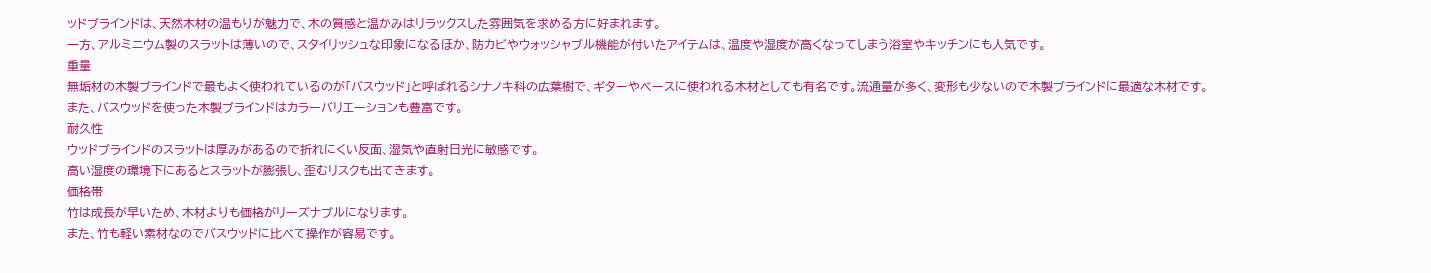ッドブラインドは、天然木材の温もりが魅力で、木の質感と温かみはリラックスした雰囲気を求める方に好まれます。
一方、アルミニウム製のスラットは薄いので、スタイリッシュな印象になるほか、防カビやウォッシャブル機能が付いたアイテムは、温度や湿度が高くなってしまう浴室やキッチンにも人気です。
重量
無垢材の木製ブラインドで最もよく使われているのが「バスウッド」と呼ばれるシナノキ科の広葉樹で、ギターやベースに使われる木材としても有名です。流通量が多く、変形も少ないので木製ブラインドに最適な木材です。
また、バスウッドを使った木製ブラインドはカラーバリエーションも豊富です。
耐久性
ウッドブラインドのスラットは厚みがあるので折れにくい反面、湿気や直射日光に敏感です。
高い湿度の環境下にあるとスラットが膨張し、歪むリスクも出てきます。
価格帯
竹は成長が早いため、木材よりも価格がリーズナブルになります。
また、竹も軽い素材なのでバスウッドに比べて操作が容易です。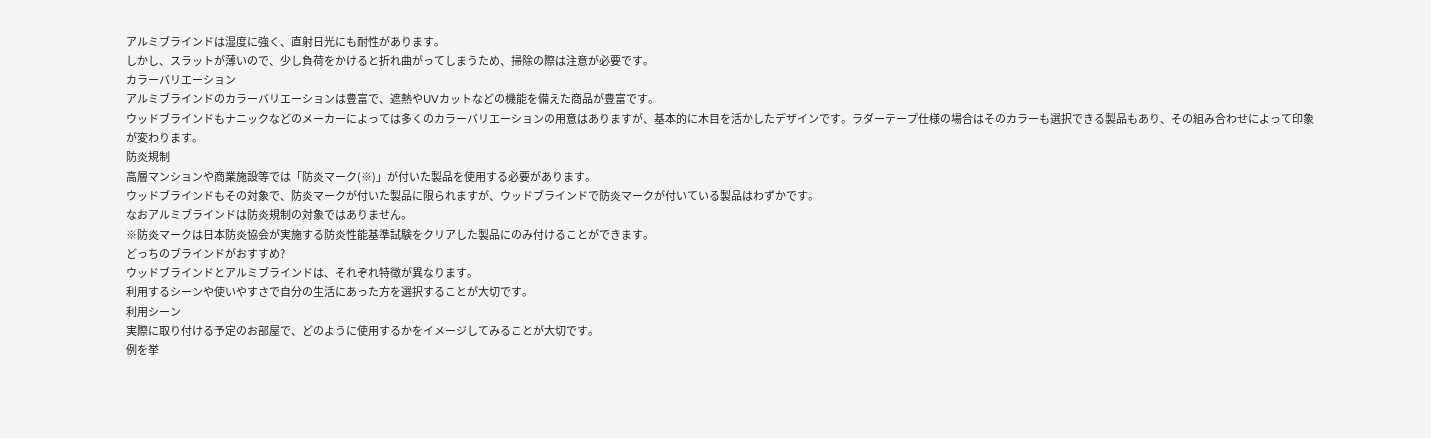アルミブラインドは湿度に強く、直射日光にも耐性があります。
しかし、スラットが薄いので、少し負荷をかけると折れ曲がってしまうため、掃除の際は注意が必要です。
カラーバリエーション
アルミブラインドのカラーバリエーションは豊富で、遮熱やUVカットなどの機能を備えた商品が豊富です。
ウッドブラインドもナニックなどのメーカーによっては多くのカラーバリエーションの用意はありますが、基本的に木目を活かしたデザインです。ラダーテープ仕様の場合はそのカラーも選択できる製品もあり、その組み合わせによって印象が変わります。
防炎規制
高層マンションや商業施設等では「防炎マーク(※)」が付いた製品を使用する必要があります。
ウッドブラインドもその対象で、防炎マークが付いた製品に限られますが、ウッドブラインドで防炎マークが付いている製品はわずかです。
なおアルミブラインドは防炎規制の対象ではありません。
※防炎マークは日本防炎協会が実施する防炎性能基準試験をクリアした製品にのみ付けることができます。
どっちのブラインドがおすすめ?
ウッドブラインドとアルミブラインドは、それぞれ特徴が異なります。
利用するシーンや使いやすさで自分の生活にあった方を選択することが大切です。
利用シーン
実際に取り付ける予定のお部屋で、どのように使用するかをイメージしてみることが大切です。
例を挙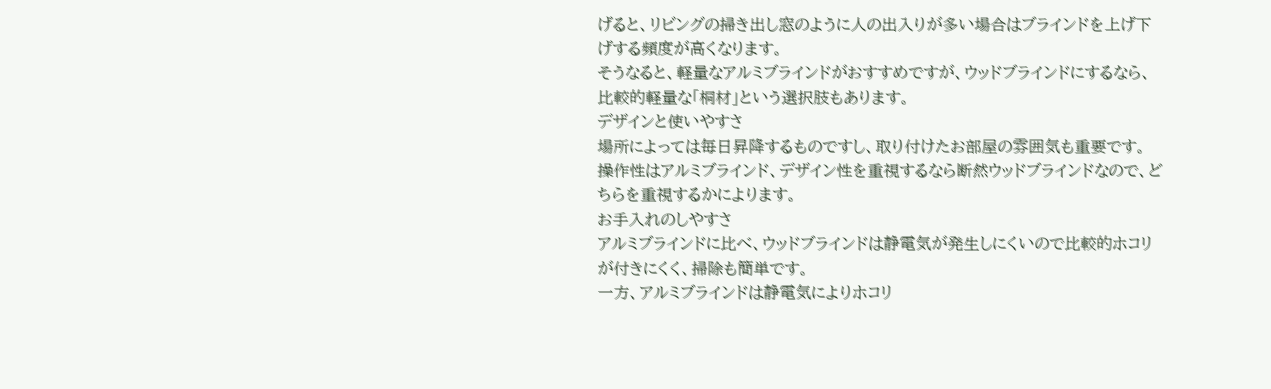げると、リビングの掃き出し窓のように人の出入りが多い場合はブラインドを上げ下げする頻度が高くなります。
そうなると、軽量なアルミブラインドがおすすめですが、ウッドブラインドにするなら、比較的軽量な「桐材」という選択肢もあります。
デザインと使いやすさ
場所によっては毎日昇降するものですし、取り付けたお部屋の雰囲気も重要です。
操作性はアルミブラインド、デザイン性を重視するなら断然ウッドブラインドなので、どちらを重視するかによります。
お手入れのしやすさ
アルミブラインドに比べ、ウッドブラインドは静電気が発生しにくいので比較的ホコリが付きにくく、掃除も簡単です。
一方、アルミブラインドは静電気によりホコリ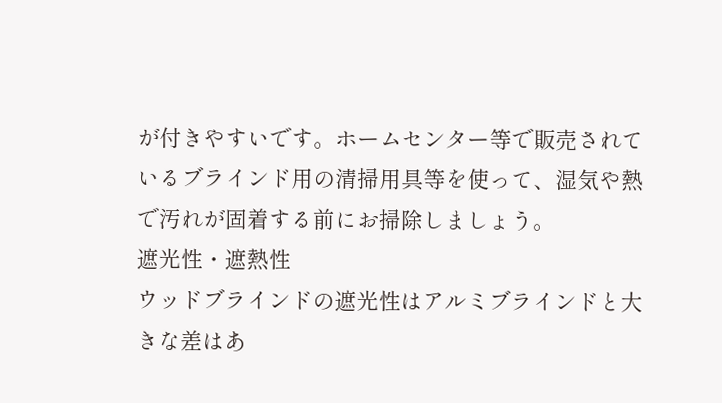が付きやすいです。ホームセンター等で販売されているブラインド用の清掃用具等を使って、湿気や熱で汚れが固着する前にお掃除しましょう。
遮光性・遮熱性
ウッドブラインドの遮光性はアルミブラインドと大きな差はあ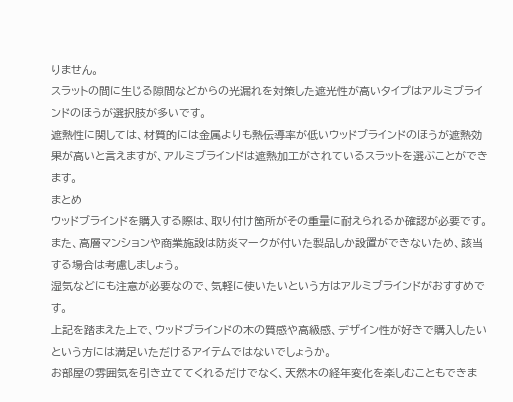りません。
スラットの間に生じる隙間などからの光漏れを対策した遮光性が高いタイプはアルミブラインドのほうが選択肢が多いです。
遮熱性に関しては、材質的には金属よりも熱伝導率が低いウッドブラインドのほうが遮熱効果が高いと言えますが、アルミブラインドは遮熱加工がされているスラットを選ぶことができます。
まとめ
ウッドブラインドを購入する際は、取り付け箇所がその重量に耐えられるか確認が必要です。
また、高層マンションや商業施設は防炎マークが付いた製品しか設置ができないため、該当する場合は考慮しましょう。
湿気などにも注意が必要なので、気軽に使いたいという方はアルミブラインドがおすすめです。
上記を踏まえた上で、ウッドブラインドの木の質感や高級感、デザイン性が好きで購入したいという方には満足いただけるアイテムではないでしょうか。
お部屋の雰囲気を引き立ててくれるだけでなく、天然木の経年変化を楽しむこともできま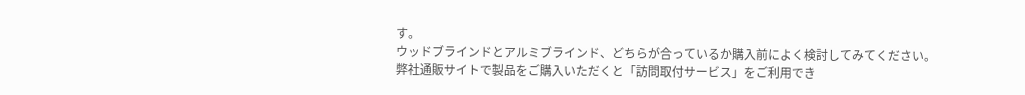す。
ウッドブラインドとアルミブラインド、どちらが合っているか購入前によく検討してみてください。
弊社通販サイトで製品をご購入いただくと「訪問取付サービス」をご利用でき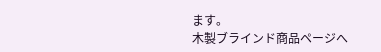ます。
木製ブラインド商品ページへ